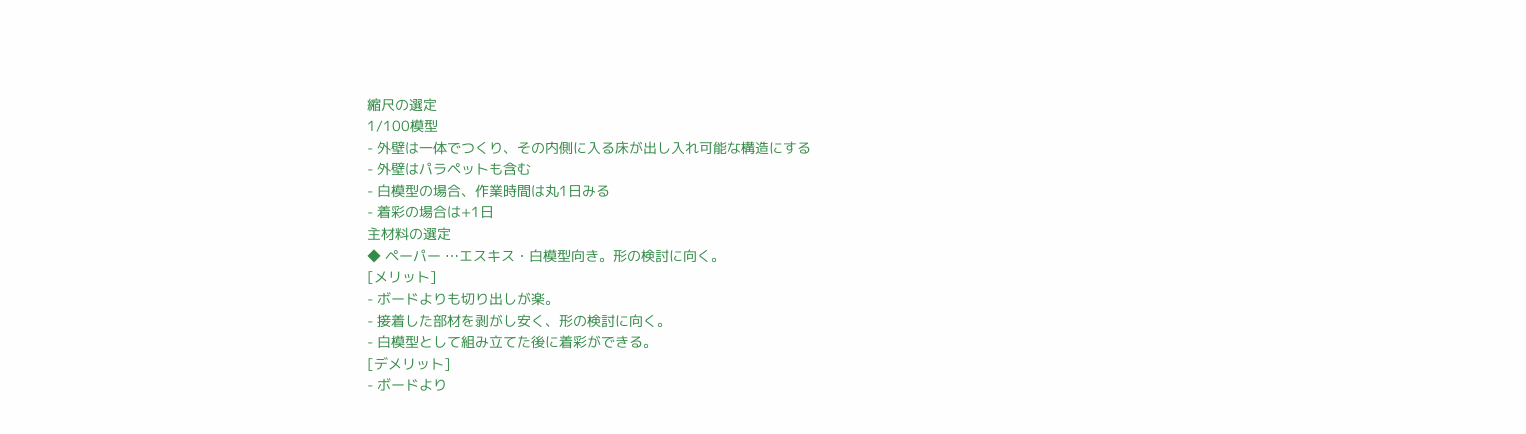縮尺の選定
1/100模型
- 外壁は一体でつくり、その内側に入る床が出し入れ可能な構造にする
- 外壁はパラペットも含む
- 白模型の場合、作業時間は丸1日みる
- 着彩の場合は+1日
主材料の選定
◆ ペーパー …エスキス・白模型向き。形の検討に向く。
[メリット]
- ボードよりも切り出しが楽。
- 接着した部材を剥がし安く、形の検討に向く。
- 白模型として組み立てた後に着彩ができる。
[デメリット]
- ボードより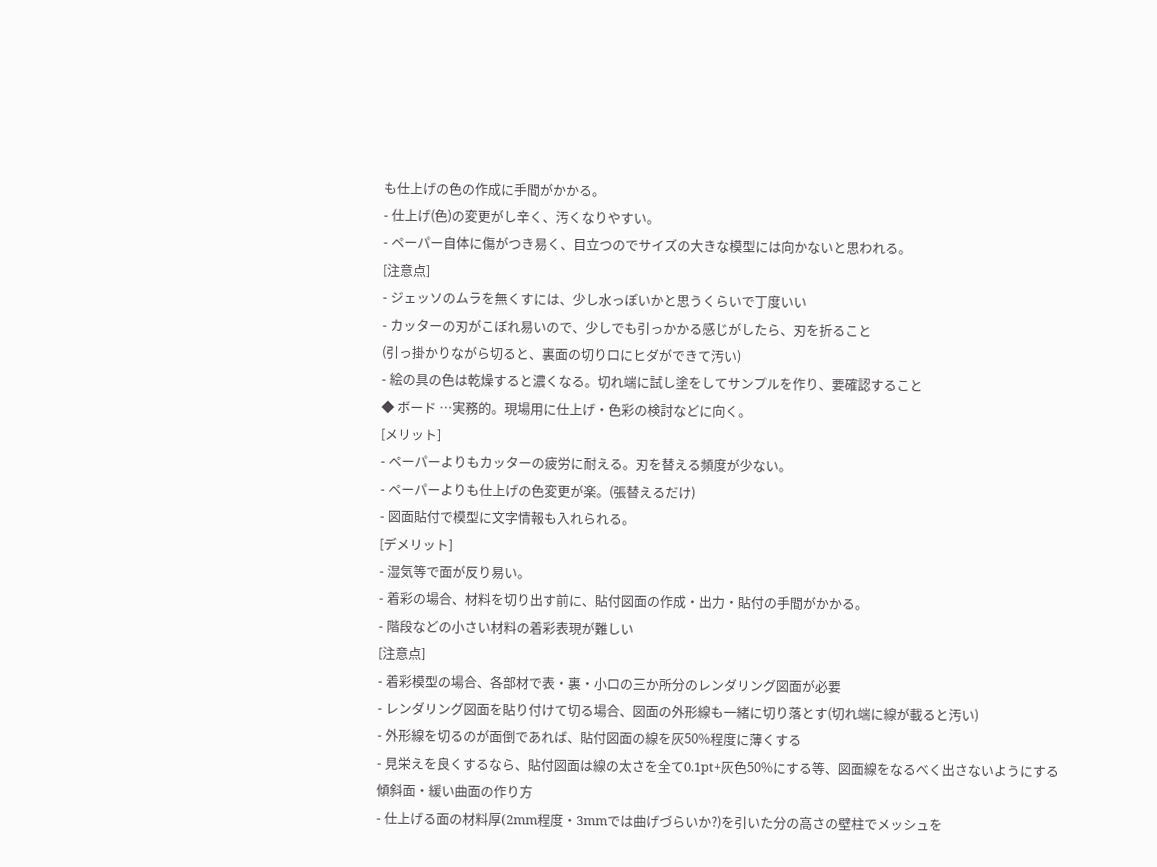も仕上げの色の作成に手間がかかる。
- 仕上げ(色)の変更がし辛く、汚くなりやすい。
- ペーパー自体に傷がつき易く、目立つのでサイズの大きな模型には向かないと思われる。
[注意点]
- ジェッソのムラを無くすには、少し水っぽいかと思うくらいで丁度いい
- カッターの刃がこぼれ易いので、少しでも引っかかる感じがしたら、刃を折ること
(引っ掛かりながら切ると、裏面の切り口にヒダができて汚い)
- 絵の具の色は乾燥すると濃くなる。切れ端に試し塗をしてサンプルを作り、要確認すること
◆ ボード …実務的。現場用に仕上げ・色彩の検討などに向く。
[メリット]
- ペーパーよりもカッターの疲労に耐える。刃を替える頻度が少ない。
- ペーパーよりも仕上げの色変更が楽。(張替えるだけ)
- 図面貼付で模型に文字情報も入れられる。
[デメリット]
- 湿気等で面が反り易い。
- 着彩の場合、材料を切り出す前に、貼付図面の作成・出力・貼付の手間がかかる。
- 階段などの小さい材料の着彩表現が難しい
[注意点]
- 着彩模型の場合、各部材で表・裏・小口の三か所分のレンダリング図面が必要
- レンダリング図面を貼り付けて切る場合、図面の外形線も一緒に切り落とす(切れ端に線が載ると汚い)
- 外形線を切るのが面倒であれば、貼付図面の線を灰50%程度に薄くする
- 見栄えを良くするなら、貼付図面は線の太さを全て0.1pt+灰色50%にする等、図面線をなるべく出さないようにする
傾斜面・緩い曲面の作り方
- 仕上げる面の材料厚(2mm程度・3mmでは曲げづらいか?)を引いた分の高さの壁柱でメッシュを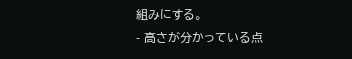組みにする。
- 高さが分かっている点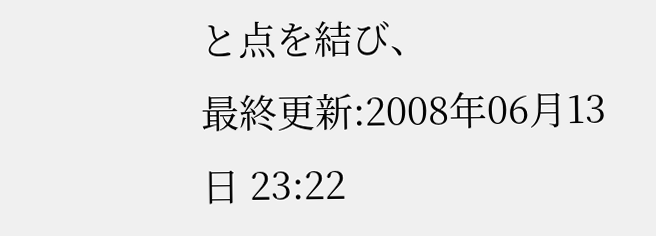と点を結び、
最終更新:2008年06月13日 23:22